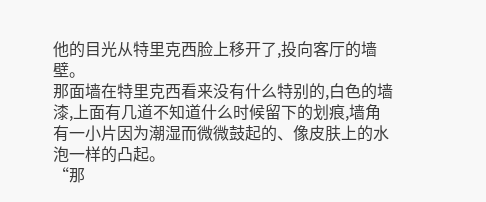他的目光从特里克西脸上移开了,投向客厅的墙壁。
那面墙在特里克西看来没有什么特别的,白色的墙漆,上面有几道不知道什么时候留下的划痕,墙角有一小片因为潮湿而微微鼓起的、像皮肤上的水泡一样的凸起。
“那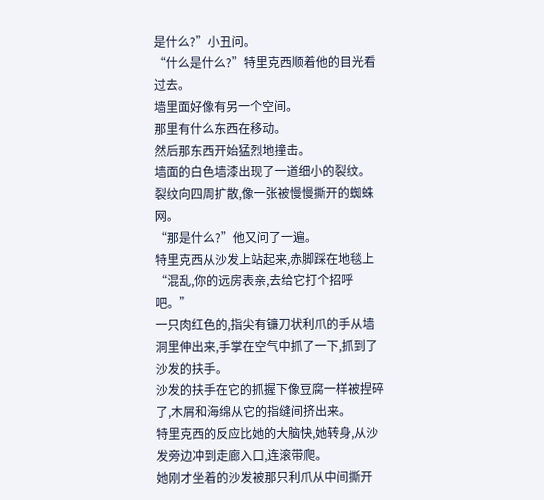是什么?”小丑问。
“什么是什么?”特里克西顺着他的目光看过去。
墙里面好像有另一个空间。
那里有什么东西在移动。
然后那东西开始猛烈地撞击。
墙面的白色墙漆出现了一道细小的裂纹。
裂纹向四周扩散,像一张被慢慢撕开的蜘蛛网。
“那是什么?”他又问了一遍。
特里克西从沙发上站起来,赤脚踩在地毯上“混乱,你的远房表亲,去给它打个招呼吧。”
一只肉红色的,指尖有镰刀状利爪的手从墙洞里伸出来,手掌在空气中抓了一下,抓到了沙发的扶手。
沙发的扶手在它的抓握下像豆腐一样被捏碎了,木屑和海绵从它的指缝间挤出来。
特里克西的反应比她的大脑快,她转身,从沙发旁边冲到走廊入口,连滚带爬。
她刚才坐着的沙发被那只利爪从中间撕开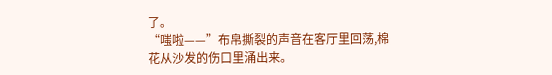了。
“嗤啦——”布帛撕裂的声音在客厅里回荡,棉花从沙发的伤口里涌出来。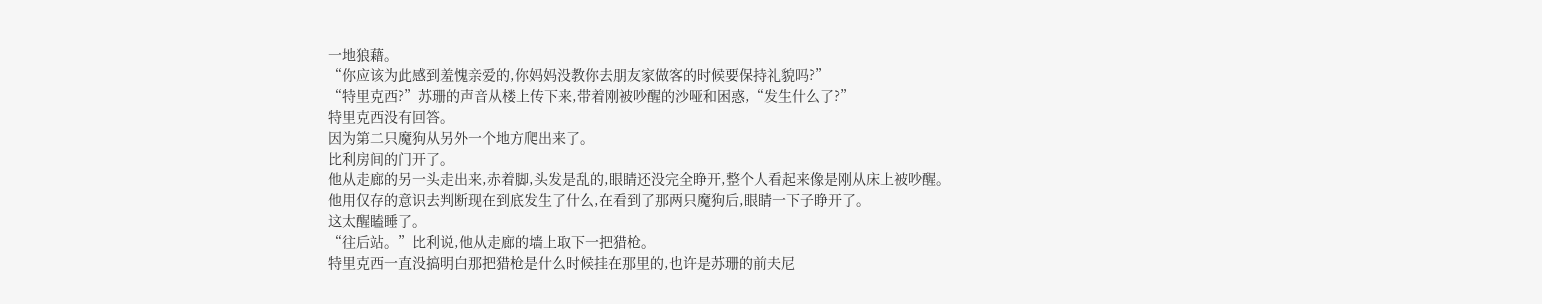一地狼藉。
“你应该为此感到羞愧亲爱的,你妈妈没教你去朋友家做客的时候要保持礼貌吗?”
“特里克西?”苏珊的声音从楼上传下来,带着刚被吵醒的沙哑和困惑,“发生什么了?”
特里克西没有回答。
因为第二只魔狗从另外一个地方爬出来了。
比利房间的门开了。
他从走廊的另一头走出来,赤着脚,头发是乱的,眼睛还没完全睁开,整个人看起来像是刚从床上被吵醒。
他用仅存的意识去判断现在到底发生了什么,在看到了那两只魔狗后,眼睛一下子睁开了。
这太醒瞌睡了。
“往后站。”比利说,他从走廊的墙上取下一把猎枪。
特里克西一直没搞明白那把猎枪是什么时候挂在那里的,也许是苏珊的前夫尼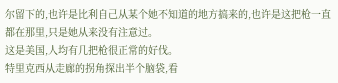尔留下的,也许是比利自己从某个她不知道的地方搞来的,也许是这把枪一直都在那里,只是她从来没有注意过。
这是美国,人均有几把枪很正常的好伐。
特里克西从走廊的拐角探出半个脑袋,看